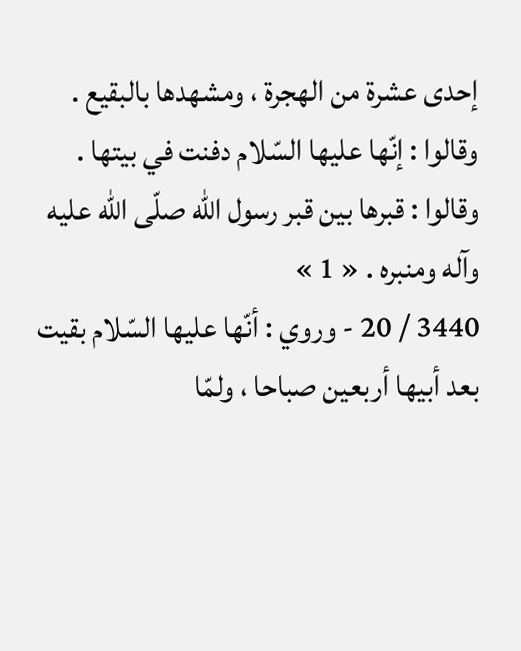إحدى عشرة من الهجرة ، ومشهدها بالبقيع .
وقالوا : إنّها عليها السّلام دفنت في بيتها .
وقالوا : قبرها بين قبر رسول اللّه صلّى اللّه عليه وآله ومنبره . « 1 »
3440 / 20 - وروي : أنّها عليها السّلام بقيت بعد أبيها أربعين صباحا ، ولمّا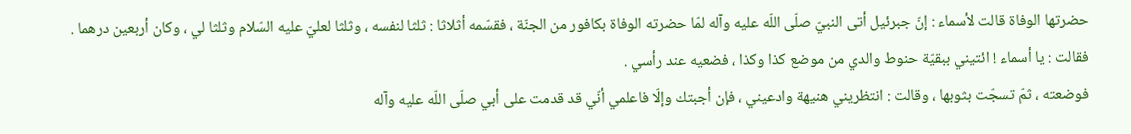حضرتها الوفاة قالت لأسماء : إنّ جبرئيل أتى النبيّ صلّى اللّه عليه وآله لمّا حضرته الوفاة بكافور من الجنّة ، فقسّمه أثلاثا : ثلثا لنفسه ، وثلثا لعليّ عليه السّلام وثلثا لي ، وكان أربعين درهما .
فقالت : يا أسماء ! ائتيني ببقيّة حنوط والدي من موضع كذا وكذا ، فضعيه عند رأسي .
فوضعته ، ثمّ تسجّت بثوبها ، وقالت : انتظريني هنيهة وادعيني ، فإن أجبتك وإلّا فاعلمي أنّي قد قدمت على أبي صلّى اللّه عليه وآله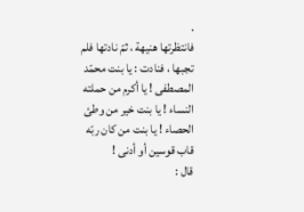.
فانتظرتها هنيهة ، ثمّ نادتها فلم تجبها ، فنادت : يا بنت محمّد المصطفى ! يا أكرم من حملته النساء ! يا بنت خير من وطئ الحصاء ! يا بنت من كان ربّه قاب قوسين أو أدنى !
قال :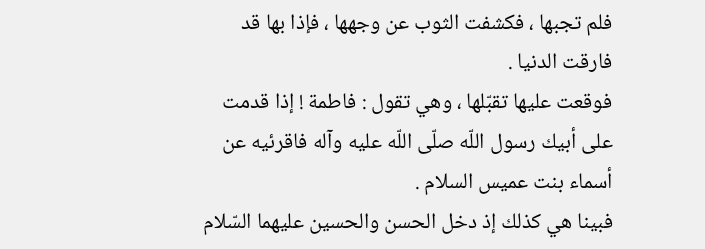فلم تجبها ، فكشفت الثوب عن وجهها ، فإذا بها قد فارقت الدنيا .
فوقعت عليها تقبّلها ، وهي تقول : فاطمة ! إذا قدمت على أبيك رسول اللّه صلّى اللّه عليه وآله فاقرئيه عن أسماء بنت عميس السلام .
فبينا هي كذلك إذ دخل الحسن والحسين عليهما السّلام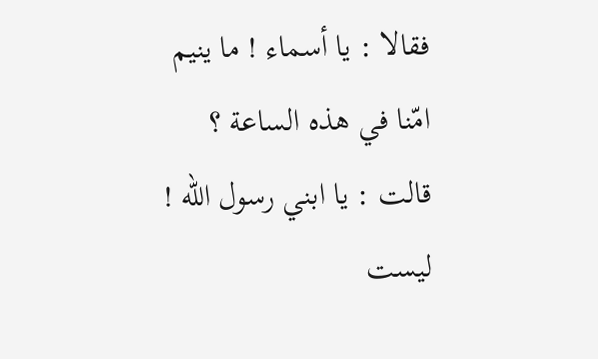فقالا : يا أسماء ! ما ينيم امّنا في هذه الساعة ؟
قالت : يا ابني رسول اللّه ! ليست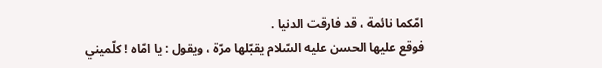امّكما نائمة ، قد فارقت الدنيا .
فوقع عليها الحسن عليه السّلام يقبّلها مرّة ، ويقول : يا امّاه ! كلّميني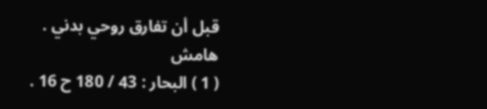قبل أن تفارق روحي بدني .
هامش
( 1 ) البحار : 43 / 180 ح 16 .